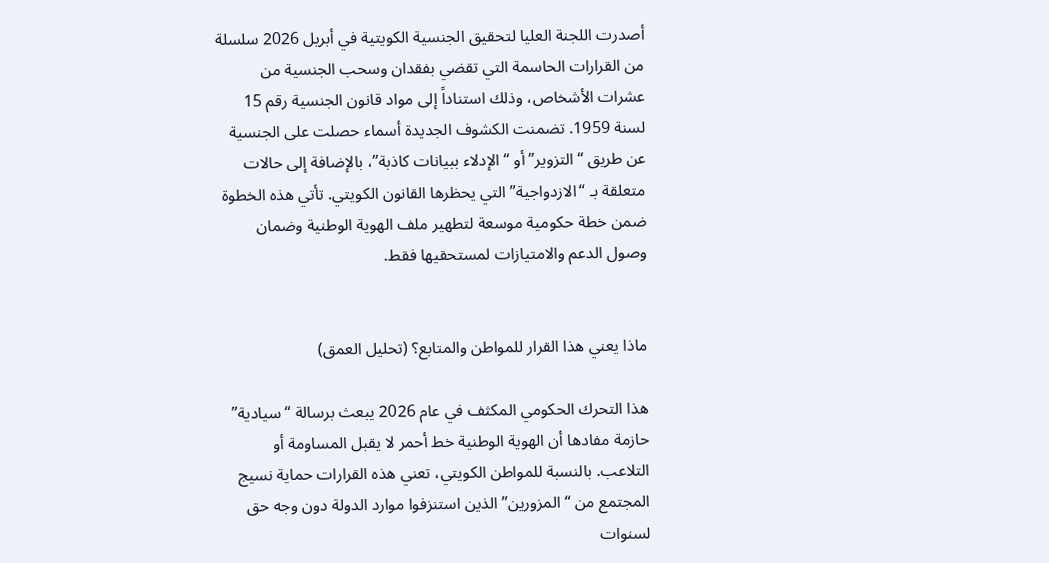أصدرت اللجنة العليا لتحقيق الجنسية الكويتية في أبريل 2026 سلسلة من القرارات الحاسمة التي تقضي بفقدان وسحب الجنسية من عشرات الأشخاص، وذلك استناداً إلى مواد قانون الجنسية رقم 15 لسنة 1959. تضمنت الكشوف الجديدة أسماء حصلت على الجنسية عن طريق “التزوير” أو “الإدلاء ببيانات كاذبة”، بالإضافة إلى حالات متعلقة بـ “الازدواجية” التي يحظرها القانون الكويتي. تأتي هذه الخطوة ضمن خطة حكومية موسعة لتطهير ملف الهوية الوطنية وضمان وصول الدعم والامتيازات لمستحقيها فقط.


ماذا يعني هذا القرار للمواطن والمتابع؟ (تحليل العمق)

هذا التحرك الحكومي المكثف في عام 2026 يبعث برسالة “سيادية” حازمة مفادها أن الهوية الوطنية خط أحمر لا يقبل المساومة أو التلاعب. بالنسبة للمواطن الكويتي، تعني هذه القرارات حماية نسيج المجتمع من “المزورين” الذين استنزفوا موارد الدولة دون وجه حق لسنوات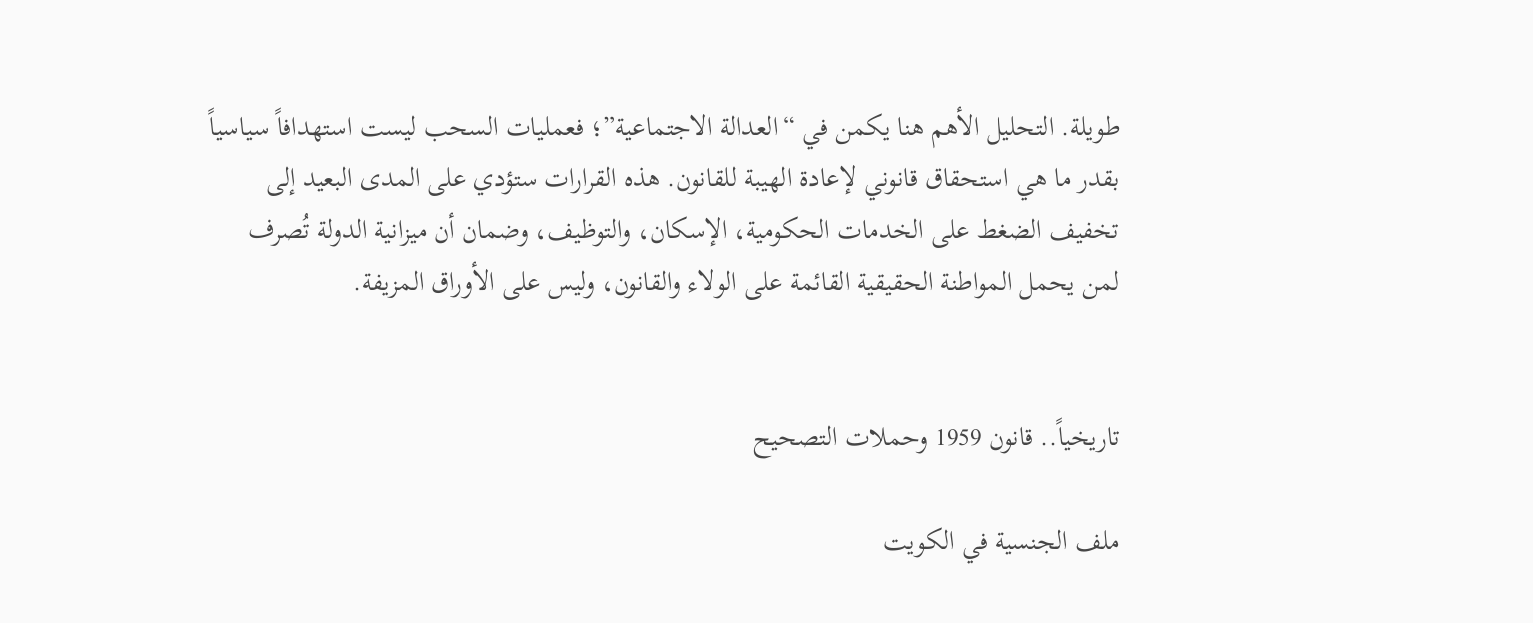طويلة. التحليل الأهم هنا يكمن في “العدالة الاجتماعية”؛ فعمليات السحب ليست استهدافاً سياسياً بقدر ما هي استحقاق قانوني لإعادة الهيبة للقانون. هذه القرارات ستؤدي على المدى البعيد إلى تخفيف الضغط على الخدمات الحكومية، الإسكان، والتوظيف، وضمان أن ميزانية الدولة تُصرف لمن يحمل المواطنة الحقيقية القائمة على الولاء والقانون، وليس على الأوراق المزيفة.


تاريخياً.. قانون 1959 وحملات التصحيح

ملف الجنسية في الكويت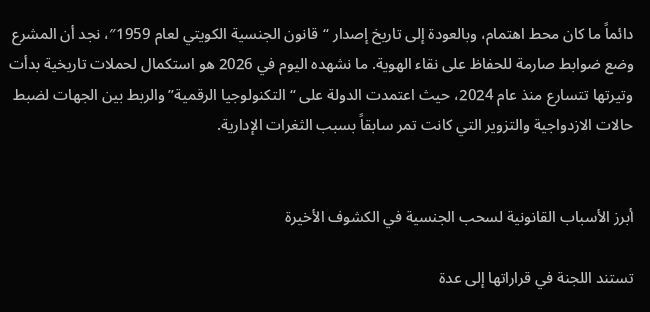دائماً ما كان محط اهتمام، وبالعودة إلى تاريخ إصدار “قانون الجنسية الكويتي لعام 1959″، نجد أن المشرع وضع ضوابط صارمة للحفاظ على نقاء الهوية. ما نشهده اليوم في 2026 هو استكمال لحملات تاريخية بدأت وتيرتها تتسارع منذ عام 2024، حيث اعتمدت الدولة على “التكنولوجيا الرقمية” والربط بين الجهات لضبط حالات الازدواجية والتزوير التي كانت تمر سابقاً بسبب الثغرات الإدارية.


أبرز الأسباب القانونية لسحب الجنسية في الكشوف الأخيرة

تستند اللجنة في قراراتها إلى عدة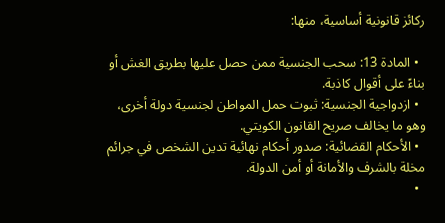ركائز قانونية أساسية، منها:

  • المادة 13: سحب الجنسية ممن حصل عليها بطريق الغش أو بناءً على أقوال كاذبة.
  • ازدواجية الجنسية: ثبوت حمل المواطن لجنسية دولة أخرى، وهو ما يخالف صريح القانون الكويتي.
  • الأحكام القضائية: صدور أحكام نهائية تدين الشخص في جرائم مخلة بالشرف والأمانة أو أمن الدولة.
  •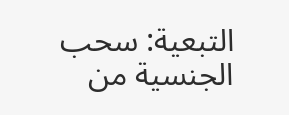التبعية: سحب الجنسية من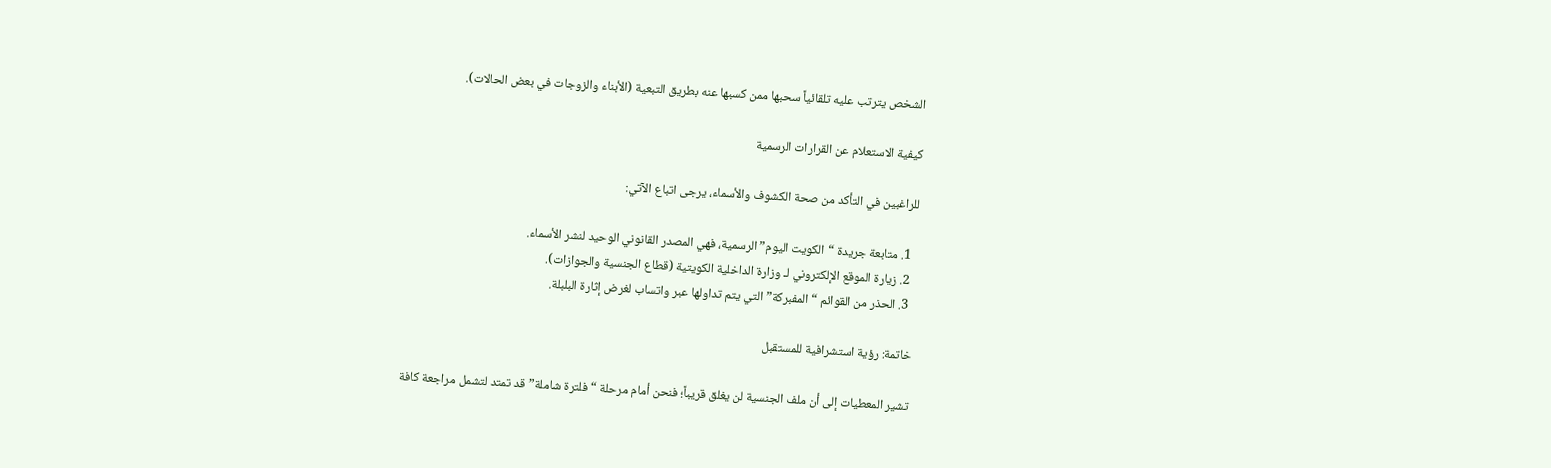الشخص يترتب عليه تلقائياً سحبها ممن كسبها عنه بطريق التبعية (الأبناء والزوجات في بعض الحالات).

كيفية الاستعلام عن القرارات الرسمية

للراغبين في التأكد من صحة الكشوف والأسماء، يرجى اتباع الآتي:

  1. متابعة جريدة “الكويت اليوم” الرسمية، فهي المصدر القانوني الوحيد لنشر الأسماء.
  2. زيارة الموقع الإلكتروني لـ وزارة الداخلية الكويتية (قطاع الجنسية والجوازات).
  3. الحذر من القوائم “المفبركة” التي يتم تداولها عبر واتساب لغرض إثارة البلبلة.

خاتمة: رؤية استشرافية للمستقبل

تشير المعطيات إلى أن ملف الجنسية لن يغلق قريباً؛ فنحن أمام مرحلة “فلترة شاملة” قد تمتد لتشمل مراجعة كافة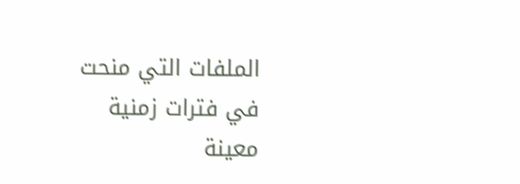الملفات التي منحت في فترات زمنية معينة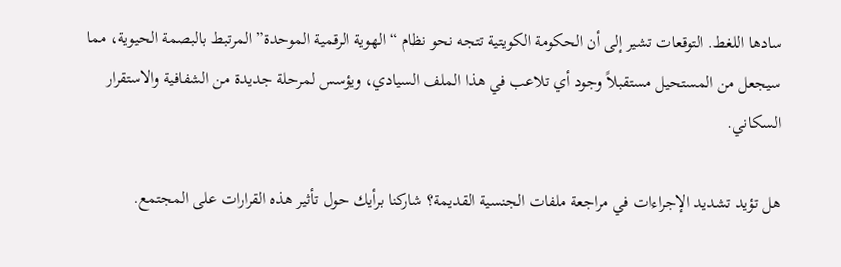سادها اللغط. التوقعات تشير إلى أن الحكومة الكويتية تتجه نحو نظام “الهوية الرقمية الموحدة” المرتبط بالبصمة الحيوية، مما سيجعل من المستحيل مستقبلاً وجود أي تلاعب في هذا الملف السيادي، ويؤسس لمرحلة جديدة من الشفافية والاستقرار السكاني.

هل تؤيد تشديد الإجراءات في مراجعة ملفات الجنسية القديمة؟ شاركنا برأيك حول تأثير هذه القرارات على المجتمع.